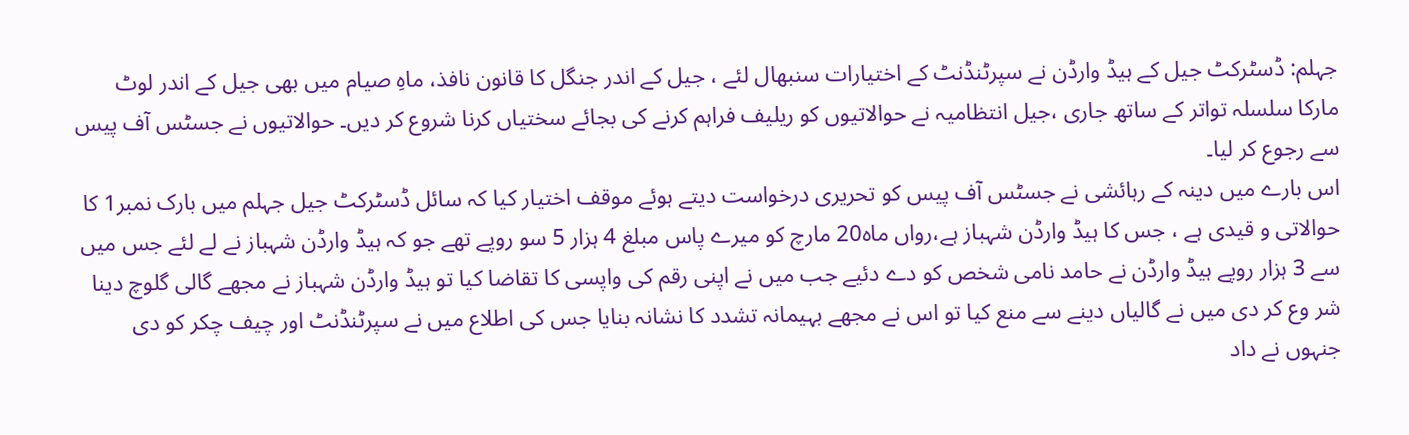جہلم: ڈسٹرکٹ جیل کے ہیڈ وارڈن نے سپرٹنڈنٹ کے اختیارات سنبھال لئے ، جیل کے اندر جنگل کا قانون نافذ، ماہِ صیام میں بھی جیل کے اندر لوٹ مارکا سلسلہ تواتر کے ساتھ جاری ،جیل انتظامیہ نے حوالاتیوں کو ریلیف فراہم کرنے کی بجائے سختیاں کرنا شروع کر دیں۔ حوالاتیوں نے جسٹس آف پیس سے رجوع کر لیا۔
اس بارے میں دینہ کے رہائشی نے جسٹس آف پیس کو تحریری درخواست دیتے ہوئے موقف اختیار کیا کہ سائل ڈسٹرکٹ جیل جہلم میں بارک نمبر1 کا حوالاتی و قیدی ہے ، جس کا ہیڈ وارڈن شہباز ہے،رواں ماہ20 مارچ کو میرے پاس مبلغ 4 ہزار 5 سو روپے تھے جو کہ ہیڈ وارڈن شہباز نے لے لئے جس میں سے 3 ہزار روپے ہیڈ وارڈن نے حامد نامی شخص کو دے دئیے جب میں نے اپنی رقم کی واپسی کا تقاضا کیا تو ہیڈ وارڈن شہباز نے مجھے گالی گلوچ دینا شر وع کر دی میں نے گالیاں دینے سے منع کیا تو اس نے مجھے بہیمانہ تشدد کا نشانہ بنایا جس کی اطلاع میں نے سپرٹنڈنٹ اور چیف چکر کو دی جنہوں نے داد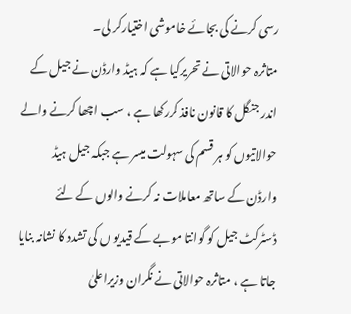رسی کرنے کی بجائے خاموشی اختیارکر لی۔
متاثرہ حوالاتی نے تحریرکیا ہے کہ ہیڈ وارڈن نے جیل کے اندر جنگل کا قانون نافذ کررکھا ہے ، سب اچھا کرنے والے حوالاتیوں کو ہر قسم کی سہولت میسر ہے جبکہ جیل ہیڈ وارڈن کے ساتھ معاملات نہ کرنے والوں کے لئے ڈسٹرکٹ جیل کو گوانتا موبے کے قیدیو ں کی تشدد کا نشانہ بنایا جاتا ہے ، متاثرہ حوالاتی نے نگران وزیراعلیٰ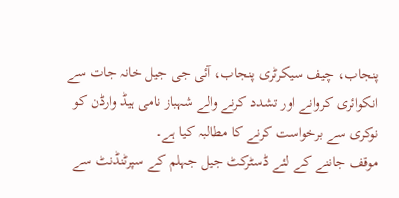پنجاب، چیف سیکرٹری پنجاب، آئی جی جیل خانہ جات سے انکوائری کروانے اور تشدد کرنے والے شہباز نامی ہیڈ وارڈن کو نوکری سے برخواست کرنے کا مطالبہ کیا ہے۔
موقف جاننے کے لئے ڈسٹرکٹ جیل جہلم کے سپرٹنڈنٹ سے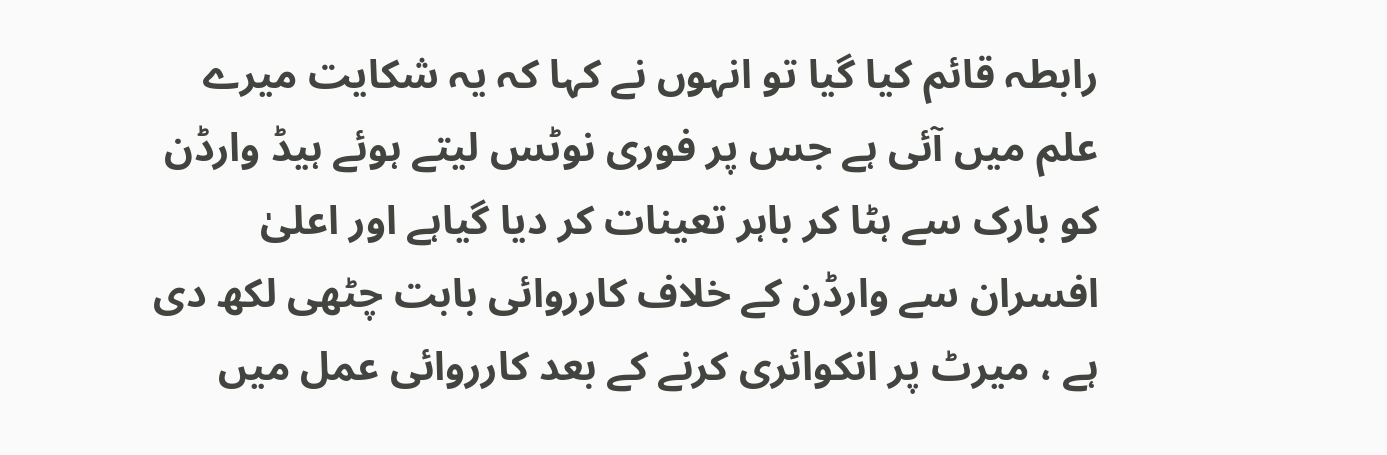رابطہ قائم کیا گیا تو انہوں نے کہا کہ یہ شکایت میرے علم میں آئی ہے جس پر فوری نوٹس لیتے ہوئے ہیڈ وارڈن کو بارک سے ہٹا کر باہر تعینات کر دیا گیاہے اور اعلیٰ افسران سے وارڈن کے خلاف کارروائی بابت چٹھی لکھ دی ہے ، میرٹ پر انکوائری کرنے کے بعد کارروائی عمل میں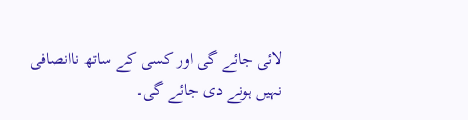لائی جائے گی اور کسی کے ساتھ ناانصافی نہیں ہونے دی جائے گی۔